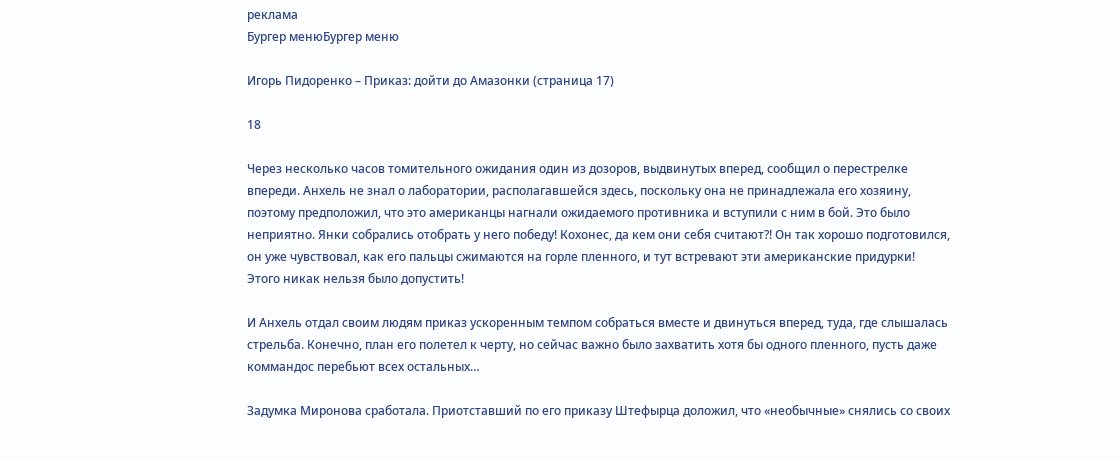реклама
Бургер менюБургер меню

Игорь Пидоренко – Приказ: дойти до Амазонки (страница 17)

18

Через несколько часов томительного ожидания один из дозоров, выдвинутых вперед, сообщил о перестрелке впереди. Анхель не знал о лаборатории, располагавшейся здесь, поскольку она не принадлежала его хозяину, поэтому предположил, что это американцы нагнали ожидаемого противника и вступили с ним в бой. Это было неприятно. Янки собрались отобрать у него победу! Кохонес, да кем они себя считают?! Он так хорошо подготовился, он уже чувствовал, как его пальцы сжимаются на горле пленного, и тут встревают эти американские придурки! Этого никак нельзя было допустить!

И Анхель отдал своим людям приказ ускоренным темпом собраться вместе и двинуться вперед, туда, где слышалась стрельба. Конечно, план его полетел к черту, но сейчас важно было захватить хотя бы одного пленного, пусть даже коммандос перебьют всех остальных…

Задумка Миронова сработала. Приотставший по его приказу Штефырца доложил, что «необычные» снялись со своих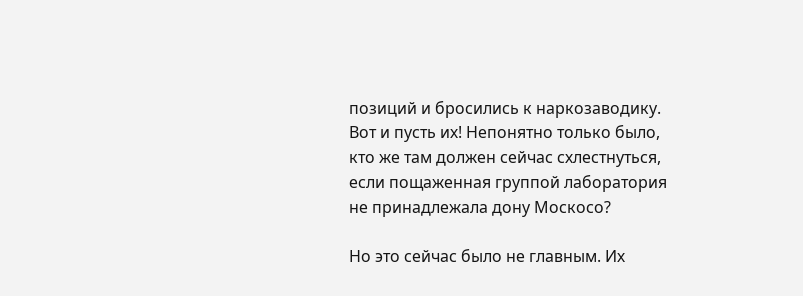позиций и бросились к наркозаводику. Вот и пусть их! Непонятно только было, кто же там должен сейчас схлестнуться, если пощаженная группой лаборатория не принадлежала дону Москосо?

Но это сейчас было не главным. Их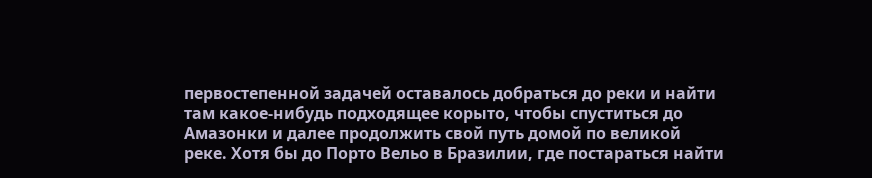первостепенной задачей оставалось добраться до реки и найти там какое-нибудь подходящее корыто, чтобы спуститься до Амазонки и далее продолжить свой путь домой по великой реке. Хотя бы до Порто Вельо в Бразилии, где постараться найти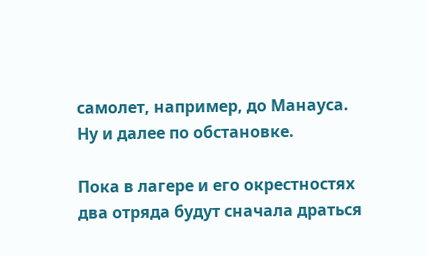самолет, например, до Манауса. Ну и далее по обстановке.

Пока в лагере и его окрестностях два отряда будут сначала драться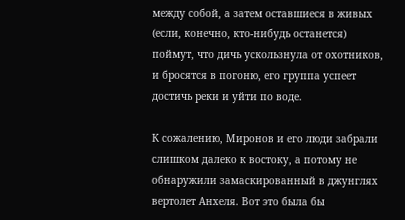между собой, а затем оставшиеся в живых (если, конечно, кто-нибудь останется) поймут, что дичь ускользнула от охотников, и бросятся в погоню, его группа успеет достичь реки и уйти по воде.

К сожалению, Миронов и его люди забрали слишком далеко к востоку, а потому не обнаружили замаскированный в джунглях вертолет Анхеля. Вот это была бы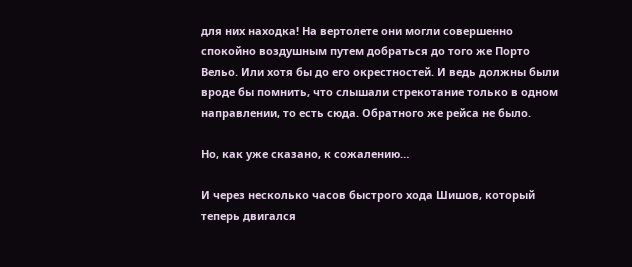для них находка! На вертолете они могли совершенно спокойно воздушным путем добраться до того же Порто Вельо. Или хотя бы до его окрестностей. И ведь должны были вроде бы помнить, что слышали стрекотание только в одном направлении, то есть сюда. Обратного же рейса не было.

Но, как уже сказано, к сожалению…

И через несколько часов быстрого хода Шишов, который теперь двигался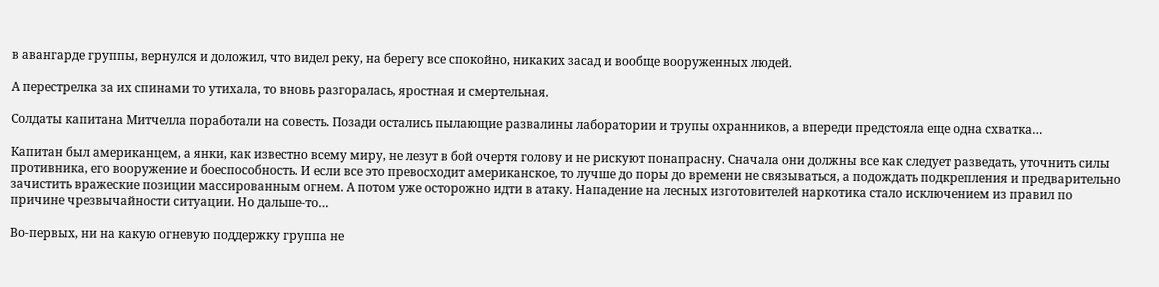в авангарде группы, вернулся и доложил, что видел реку, на берегу все спокойно, никаких засад и вообще вооруженных людей.

А перестрелка за их спинами то утихала, то вновь разгоралась, яростная и смертельная.

Солдаты капитана Митчелла поработали на совесть. Позади остались пылающие развалины лаборатории и трупы охранников, а впереди предстояла еще одна схватка…

Капитан был американцем, а янки, как известно всему миру, не лезут в бой очертя голову и не рискуют понапрасну. Сначала они должны все как следует разведать, уточнить силы противника, его вооружение и боеспособность. И если все это превосходит американское, то лучше до поры до времени не связываться, а подождать подкрепления и предварительно зачистить вражеские позиции массированным огнем. А потом уже осторожно идти в атаку. Нападение на лесных изготовителей наркотика стало исключением из правил по причине чрезвычайности ситуации. Но дальше-то…

Во-первых, ни на какую огневую поддержку группа не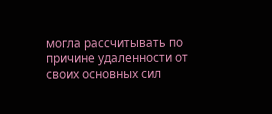могла рассчитывать по причине удаленности от своих основных сил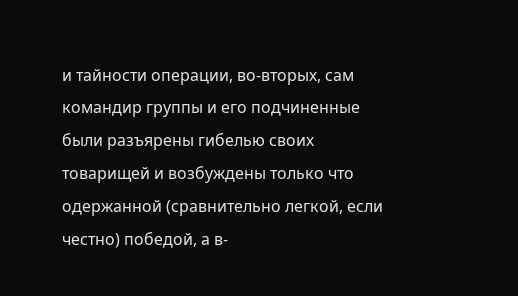и тайности операции, во-вторых, сам командир группы и его подчиненные были разъярены гибелью своих товарищей и возбуждены только что одержанной (сравнительно легкой, если честно) победой, а в-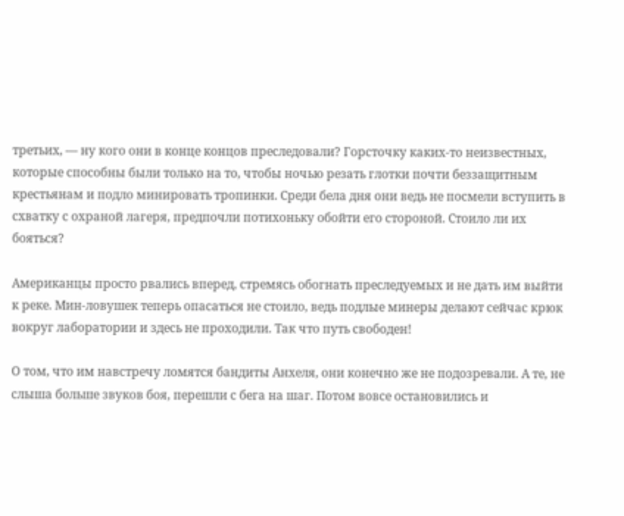третьих, — ну кого они в конце концов преследовали? Горсточку каких-то неизвестных, которые способны были только на то, чтобы ночью резать глотки почти беззащитным крестьянам и подло минировать тропинки. Среди бела дня они ведь не посмели вступить в схватку с охраной лагеря, предпочли потихоньку обойти его стороной. Стоило ли их бояться?

Американцы просто рвались вперед, стремясь обогнать преследуемых и не дать им выйти к реке. Мин-ловушек теперь опасаться не стоило, ведь подлые минеры делают сейчас крюк вокруг лаборатории и здесь не проходили. Так что путь свободен!

О том, что им навстречу ломятся бандиты Анхеля, они конечно же не подозревали. А те, не слыша больше звуков боя, перешли с бега на шаг. Потом вовсе остановились и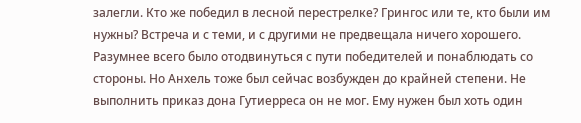залегли. Кто же победил в лесной перестрелке? Грингос или те, кто были им нужны? Встреча и с теми, и с другими не предвещала ничего хорошего. Разумнее всего было отодвинуться с пути победителей и понаблюдать со стороны. Но Анхель тоже был сейчас возбужден до крайней степени. Не выполнить приказ дона Гутиерреса он не мог. Ему нужен был хоть один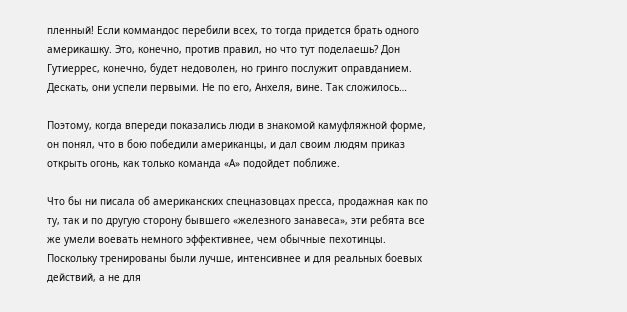пленный! Если коммандос перебили всех, то тогда придется брать одного америкашку. Это, конечно, против правил, но что тут поделаешь? Дон Гутиеррес, конечно, будет недоволен, но гринго послужит оправданием. Дескать, они успели первыми. Не по его, Анхеля, вине. Так сложилось…

Поэтому, когда впереди показались люди в знакомой камуфляжной форме, он понял, что в бою победили американцы, и дал своим людям приказ открыть огонь, как только команда «А» подойдет поближе.

Что бы ни писала об американских спецназовцах пресса, продажная как по ту, так и по другую сторону бывшего «железного занавеса», эти ребята все же умели воевать немного эффективнее, чем обычные пехотинцы. Поскольку тренированы были лучше, интенсивнее и для реальных боевых действий, а не для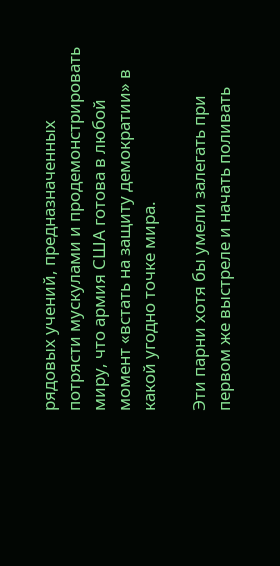рядовых учений, предназначенных потрясти мускулами и продемонстрировать миру, что армия США готова в любой момент «встать на защиту демократии» в какой угодно точке мира.

Эти парни хотя бы умели залегать при первом же выстреле и начать поливать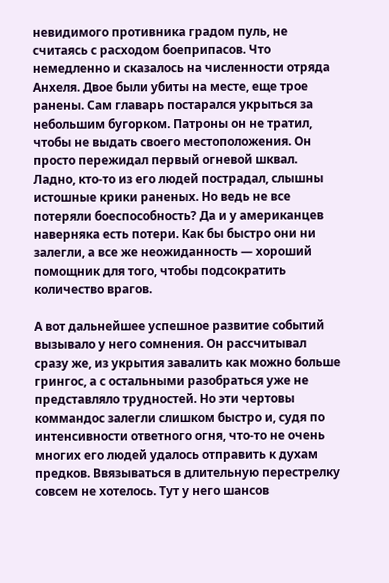невидимого противника градом пуль, не считаясь с расходом боеприпасов. Что немедленно и сказалось на численности отряда Анхеля. Двое были убиты на месте, еще трое ранены. Сам главарь постарался укрыться за небольшим бугорком. Патроны он не тратил, чтобы не выдать своего местоположения. Он просто пережидал первый огневой шквал. Ладно, кто-то из его людей пострадал, слышны истошные крики раненых. Но ведь не все потеряли боеспособность? Да и у американцев наверняка есть потери. Как бы быстро они ни залегли, а все же неожиданность — хороший помощник для того, чтобы подсократить количество врагов.

А вот дальнейшее успешное развитие событий вызывало у него сомнения. Он рассчитывал сразу же, из укрытия завалить как можно больше грингос, а с остальными разобраться уже не представляло трудностей. Но эти чертовы коммандос залегли слишком быстро и, судя по интенсивности ответного огня, что-то не очень многих его людей удалось отправить к духам предков. Ввязываться в длительную перестрелку совсем не хотелось. Тут у него шансов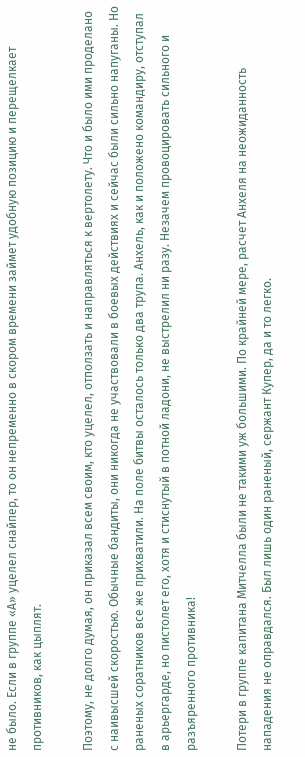не было. Если в группе «А» уцелел снайпер, то он непременно в скором времени займет удобную позицию и перещелкает противников, как цыплят.

Поэтому, не долго думая, он приказал всем своим, кто уцелел, отползать и направляться к вертолету. Что и было ими проделано с наивысшей скоростью. Обычные бандиты, они никогда не участвовали в боевых действиях и сейчас были сильно напуганы. Но раненых соратников все же прихватили. На поле битвы осталось только два трупа. Анхель, как и положено командиру, отступал в арьергарде, но пистолет его, хотя и стиснутый в потной ладони, не выстрелил ни разу. Незачем провоцировать сильного и разъяренного противника!

Потери в группе капитана Митчелла были не такими уж большими. По крайней мере, расчет Анхеля на неожиданность нападения не оправдался. Был лишь один раненый, сержант Купер, да и то легко.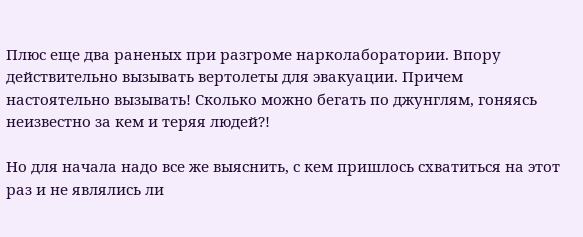Плюс еще два раненых при разгроме нарколаборатории. Впору действительно вызывать вертолеты для эвакуации. Причем настоятельно вызывать! Сколько можно бегать по джунглям, гоняясь неизвестно за кем и теряя людей?!

Но для начала надо все же выяснить, с кем пришлось схватиться на этот раз и не являлись ли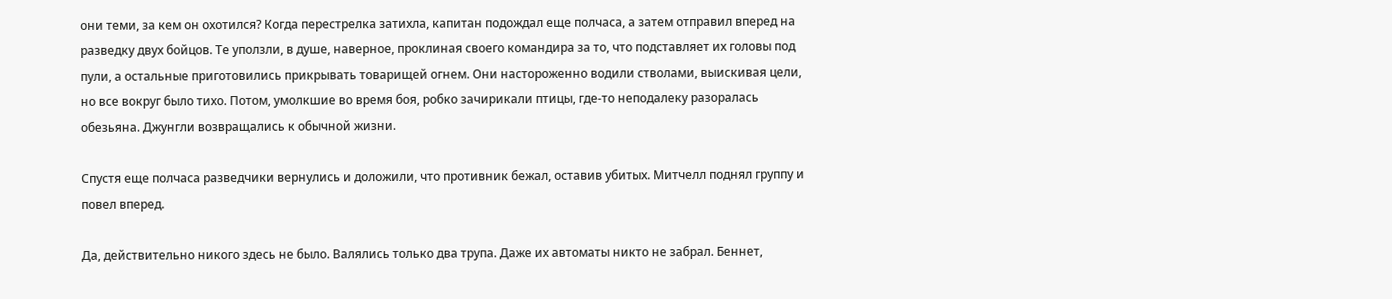они теми, за кем он охотился? Когда перестрелка затихла, капитан подождал еще полчаса, а затем отправил вперед на разведку двух бойцов. Те уползли, в душе, наверное, проклиная своего командира за то, что подставляет их головы под пули, а остальные приготовились прикрывать товарищей огнем. Они настороженно водили стволами, выискивая цели, но все вокруг было тихо. Потом, умолкшие во время боя, робко зачирикали птицы, где-то неподалеку разоралась обезьяна. Джунгли возвращались к обычной жизни.

Спустя еще полчаса разведчики вернулись и доложили, что противник бежал, оставив убитых. Митчелл поднял группу и повел вперед.

Да, действительно никого здесь не было. Валялись только два трупа. Даже их автоматы никто не забрал. Беннет,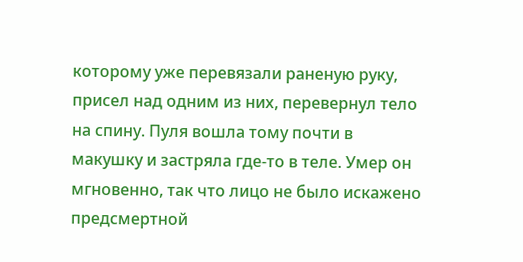которому уже перевязали раненую руку, присел над одним из них, перевернул тело на спину. Пуля вошла тому почти в макушку и застряла где-то в теле. Умер он мгновенно, так что лицо не было искажено предсмертной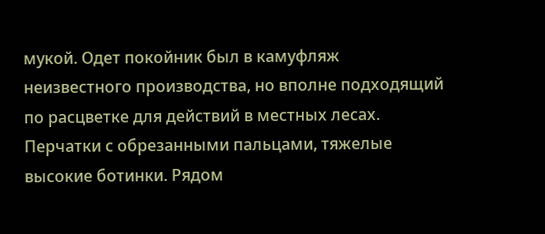мукой. Одет покойник был в камуфляж неизвестного производства, но вполне подходящий по расцветке для действий в местных лесах. Перчатки с обрезанными пальцами, тяжелые высокие ботинки. Рядом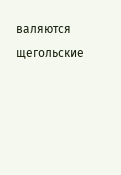валяются щегольские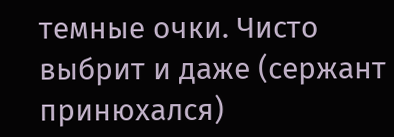темные очки. Чисто выбрит и даже (сержант принюхался)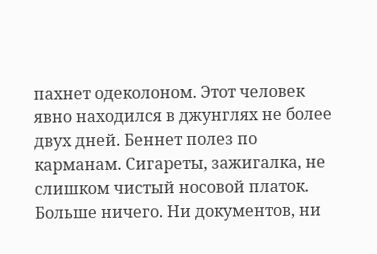пахнет одеколоном. Этот человек явно находился в джунглях не более двух дней. Беннет полез по карманам. Сигареты, зажигалка, не слишком чистый носовой платок. Больше ничего. Ни документов, ни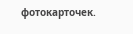фотокарточек.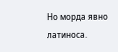Но морда явно латиноса.